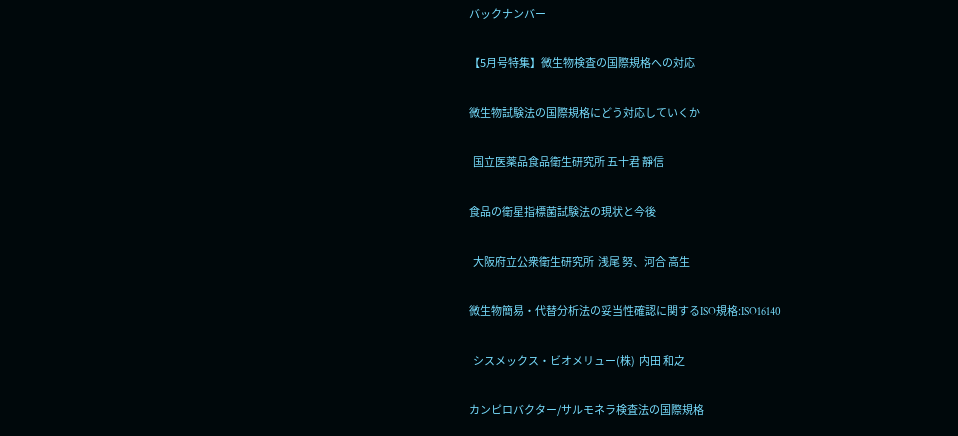バックナンバー

【5月号特集】微生物検査の国際規格への対応

微生物試験法の国際規格にどう対応していくか

  国立医薬品食品衛生研究所 五十君 靜信

食品の衛星指標菌試験法の現状と今後

  大阪府立公衆衛生研究所  浅尾 努、河合 高生

微生物簡易・代替分析法の妥当性確認に関するISO規格:ISO16140

  シスメックス・ビオメリュー(株)  内田 和之

カンピロバクター/サルモネラ検査法の国際規格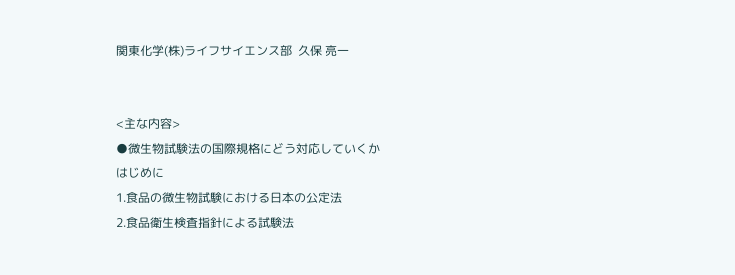関東化学(株)ライフサイエンス部  久保 亮一


<主な内容>
●微生物試験法の国際規格にどう対応していくか
はじめに
1.食品の微生物試験における日本の公定法
2.食品衛生検査指針による試験法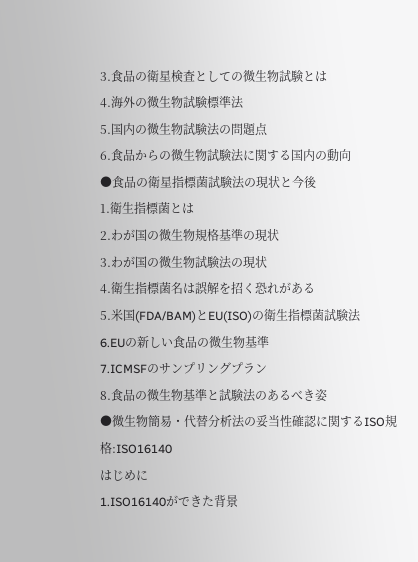3.食品の衛星検査としての微生物試験とは
4.海外の微生物試験標準法
5.国内の微生物試験法の問題点
6.食品からの微生物試験法に関する国内の動向
●食品の衛星指標菌試験法の現状と今後
1.衛生指標菌とは
2.わが国の微生物規格基準の現状
3.わが国の微生物試験法の現状
4.衛生指標菌名は誤解を招く恐れがある
5.米国(FDA/BAM)とEU(ISO)の衛生指標菌試験法
6.EUの新しい食品の微生物基準
7.ICMSFのサンプリングプラン
8.食品の微生物基準と試験法のあるべき姿
●微生物簡易・代替分析法の妥当性確認に関するISO規格:ISO16140
はじめに
1.ISO16140ができた背景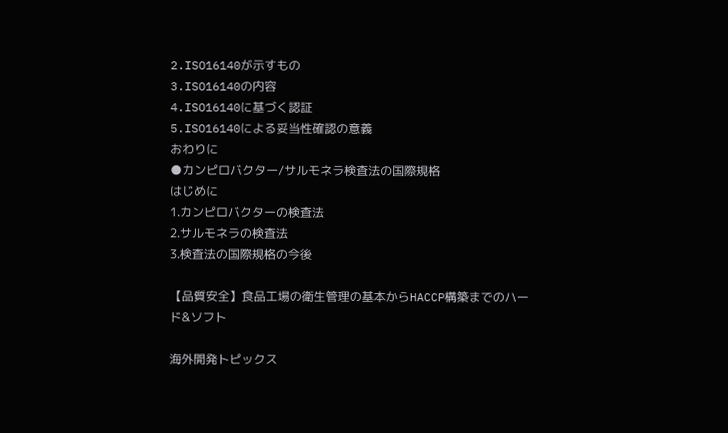2.ISO16140が示すもの
3.ISO16140の内容
4.ISO16140に基づく認証
5.ISO16140による妥当性確認の意義
おわりに
●カンピロバクター/サルモネラ検査法の国際規格
はじめに
1.カンピロバクターの検査法
2.サルモネラの検査法
3.検査法の国際規格の今後

【品質安全】食品工場の衛生管理の基本からHACCP構築までのハード&ソフト

海外開発トピックス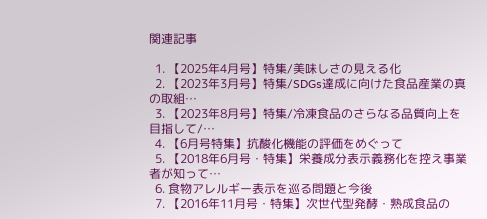関連記事

  1. 【2025年4月号】特集/美味しさの見える化
  2. 【2023年3月号】特集/SDGs達成に向けた食品産業の真の取組…
  3. 【2023年8月号】特集/冷凍食品のさらなる品質向上を目指して/…
  4. 【6月号特集】抗酸化機能の評価をめぐって
  5. 【2018年6月号・特集】栄養成分表示義務化を控え事業者が知って…
  6. 食物アレルギー表示を巡る問題と今後
  7. 【2016年11月号・特集】次世代型発酵・熟成食品の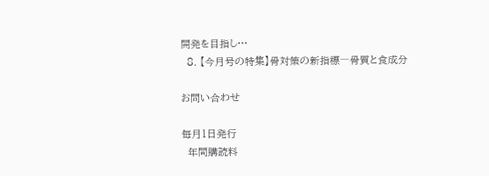開発を目指し…
  8. 【今月号の特集】骨対策の新指標―骨質と食成分

お問い合わせ

毎月1日発行
  年間購読料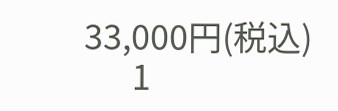33,000円(税込)
      1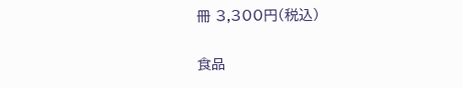冊 3,300円(税込)

食品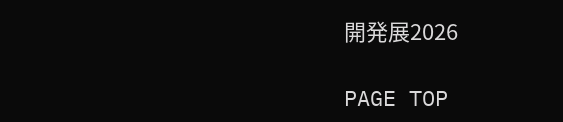開発展2026

PAGE TOP